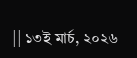|| ১৩ই মার্চ, ২০২৬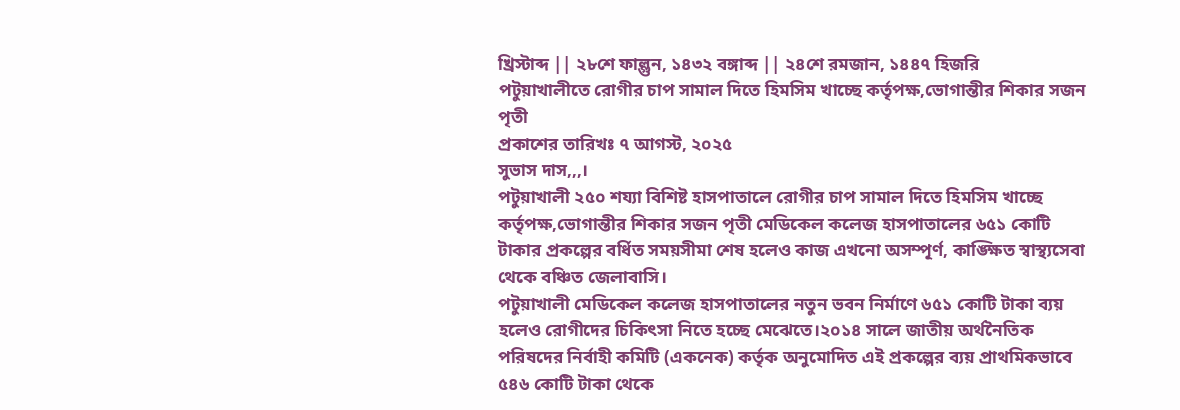খ্রিস্টাব্দ || ২৮শে ফাল্গুন, ১৪৩২ বঙ্গাব্দ || ২৪শে রমজান, ১৪৪৭ হিজরি
পটুয়াখালীতে রোগীর চাপ সামাল দিতে হিমসিম খাচ্ছে কর্তৃপক্ষ,ভোগান্তীর শিকার সজন পৃতী
প্রকাশের তারিখঃ ৭ আগস্ট, ২০২৫
সুভাস দাস,,,।
পটুয়াখালী ২৫০ শয্যা বিশিষ্ট হাসপাতালে রোগীর চাপ সামাল দিতে হিমসিম খাচ্ছে কর্তৃপক্ষ,ভোগান্তীর শিকার সজন পৃতী মেডিকেল কলেজ হাসপাতালের ৬৫১ কোটি টাকার প্রকল্পের বর্ধিত সময়সীমা শেষ হলেও কাজ এখনো অসম্পূর্ণ, কাঙ্ক্ষিত স্বাস্থ্যসেবা থেকে বঞ্চিত জেলাবাসি।
পটুয়াখালী মেডিকেল কলেজ হাসপাতালের নতুন ভবন নির্মাণে ৬৫১ কোটি টাকা ব্যয় হলেও রোগীদের চিকিৎসা নিতে হচ্ছে মেঝেতে।২০১৪ সালে জাতীয় অর্থনৈতিক পরিষদের নির্বাহী কমিটি (একনেক) কর্তৃক অনুমোদিত এই প্রকল্পের ব্যয় প্রাথমিকভাবে ৫৪৬ কোটি টাকা থেকে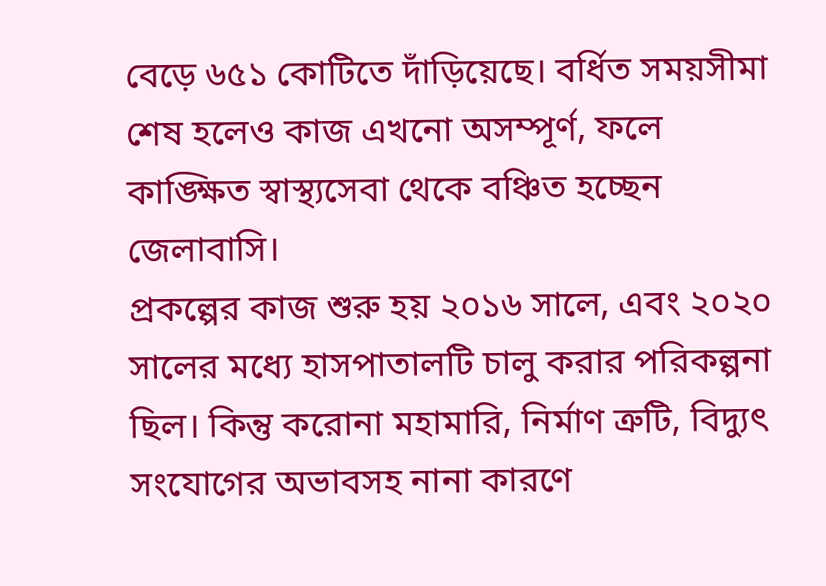বেড়ে ৬৫১ কোটিতে দাঁড়িয়েছে। বর্ধিত সময়সীমা শেষ হলেও কাজ এখনো অসম্পূর্ণ, ফলে কাঙ্ক্ষিত স্বাস্থ্যসেবা থেকে বঞ্চিত হচ্ছেন জেলাবাসি।
প্রকল্পের কাজ শুরু হয় ২০১৬ সালে, এবং ২০২০ সালের মধ্যে হাসপাতালটি চালু করার পরিকল্পনা ছিল। কিন্তু করোনা মহামারি, নির্মাণ ত্রুটি, বিদ্যুৎ সংযোগের অভাবসহ নানা কারণে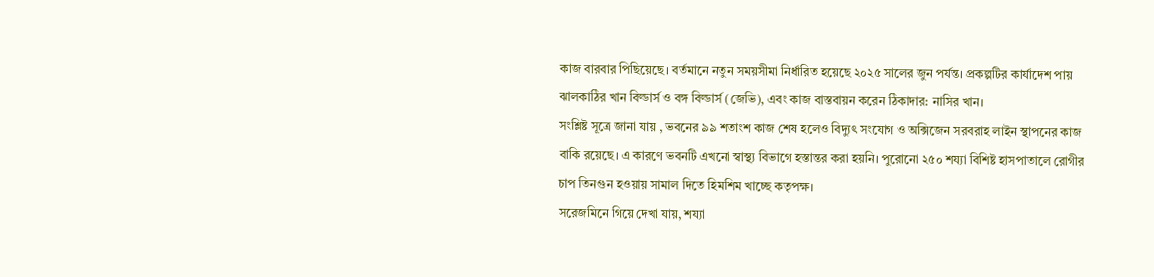কাজ বারবার পিছিয়েছে। বর্তমানে নতুন সময়সীমা নির্ধারিত হয়েছে ২০২৫ সালের জুন পর্যন্ত। প্রকল্পটির কার্যাদেশ পায় ঝালকাঠির খান বিল্ডার্স ও বঙ্গ বিল্ডার্স (জেভি), এবং কাজ বাস্তবায়ন করেন ঠিকাদার: নাসির খান।
সংশ্লিষ্ট সূত্রে জানা যায় , ভবনের ৯৯ শতাংশ কাজ শেষ হলেও বিদ্যুৎ সংযোগ ও অক্সিজেন সরবরাহ লাইন স্থাপনের কাজ বাকি রয়েছে। এ কারণে ভবনটি এখনো স্বাস্থ্য বিভাগে হস্তান্তর করা হয়নি। পুরোনো ২৫০ শয্যা বিশিষ্ট হাসপাতালে রোগীর চাপ তিনগুন হওয়ায় সামাল দিতে হিমশিম খাচ্ছে কতৃপক্ষ।
সরেজমিনে গিয়ে দেখা যায়, শয্যা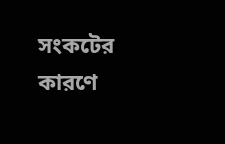সংকটের কারণে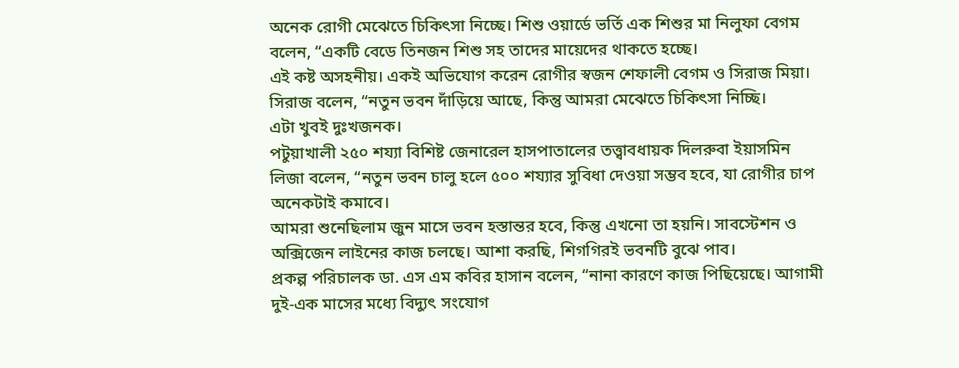অনেক রোগী মেঝেতে চিকিৎসা নিচ্ছে। শিশু ওয়ার্ডে ভর্তি এক শিশুর মা নিলুফা বেগম বলেন, “একটি বেডে তিনজন শিশু সহ তাদের মায়েদের থাকতে হচ্ছে।
এই কষ্ট অসহনীয়। একই অভিযোগ করেন রোগীর স্বজন শেফালী বেগম ও সিরাজ মিয়া। সিরাজ বলেন, “নতুন ভবন দাঁড়িয়ে আছে, কিন্তু আমরা মেঝেতে চিকিৎসা নিচ্ছি।
এটা খুবই দুঃখজনক।
পটুয়াখালী ২৫০ শয্যা বিশিষ্ট জেনারেল হাসপাতালের তত্ত্বাবধায়ক দিলরুবা ইয়াসমিন লিজা বলেন, “নতুন ভবন চালু হলে ৫০০ শয্যার সুবিধা দেওয়া সম্ভব হবে, যা রোগীর চাপ অনেকটাই কমাবে।
আমরা শুনেছিলাম জুন মাসে ভবন হস্তান্তর হবে, কিন্তু এখনো তা হয়নি। সাবস্টেশন ও অক্সিজেন লাইনের কাজ চলছে। আশা করছি, শিগগিরই ভবনটি বুঝে পাব।
প্রকল্প পরিচালক ডা. এস এম কবির হাসান বলেন, “নানা কারণে কাজ পিছিয়েছে। আগামী দুই-এক মাসের মধ্যে বিদ্যুৎ সংযোগ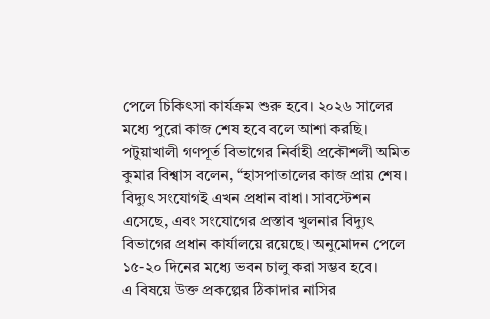পেলে চিকিৎসা কার্যক্রম শুরু হবে। ২০২৬ সালের মধ্যে পুরো কাজ শেষ হবে বলে আশা করছি।
পটুয়াখালী গণপূর্ত বিভাগের নির্বাহী প্রকৌশলী অমিত কুমার বিশ্বাস বলেন, “হাসপাতালের কাজ প্রায় শেষ। বিদ্যুৎ সংযোগই এখন প্রধান বাধা। সাবস্টেশন এসেছে, এবং সংযোগের প্রস্তাব খুলনার বিদ্যুৎ বিভাগের প্রধান কার্যালয়ে রয়েছে। অনুমোদন পেলে ১৫-২০ দিনের মধ্যে ভবন চালু করা সম্ভব হবে।
এ বিষয়ে উক্ত প্রকল্পের ঠিকাদার নাসির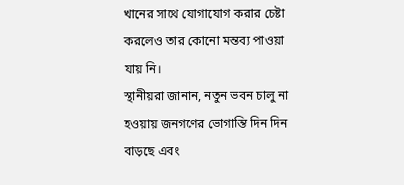খানের সাথে যোগাযোগ করার চেষ্টা করলেও তার কোনো মন্তব্য পাওয়া যায় নি।
স্থানীয়রা জানান, নতুন ভবন চালু না হওয়ায় জনগণের ভোগান্তি দিন দিন বাড়ছে এবং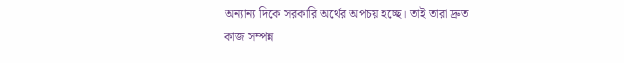অন্যান্য দিকে সরকারি অর্থের অপচয় হচ্ছে। তাই তারা দ্রুত কাজ সম্পন্ন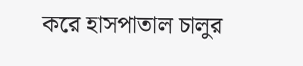করে হাসপাতাল চালুর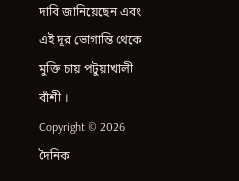দাবি জানিয়েছেন এবং এই দূর ভোগান্তি থেকে মুক্তি চায় পটুয়াখালী বাঁশী ।
Copyright © 2026 দৈনিক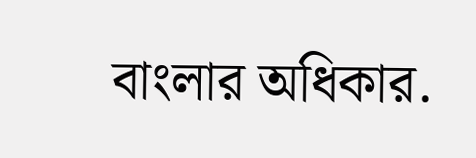বাংলার অধিকার.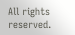All rights reserved.